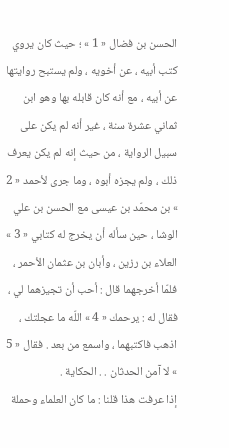الحسن بن فضال « 1 » ؛ حيث كان يروي كتب أبيه ، عن أخويه ، ولم يستبح روايتها عن أبيه ، مع أنه كان قابله بها وهو ابن ثماني عشرة سنة ، غير أنه لم يكن على سبيل الرواية ، من حيث إنه لم يكن يعرف ذلك ، ولم يجزه أبوه ، وما جرى لأحمد « 2 » بن محمّد بن عيسى مع الحسن بن علي الوشا ، حين سأله أن يخرج له كتابي « 3 » العلاء بن رزين ، وأبان بن عثمان الأحمر ، فلمّا أخرجهما قال : أحب أن تجيزهما لي ، فقال له : يرحمك « 4 » اللّه ما عجلتك ، اذهب فاكتبهما ، واسمع من بعد . فقال « 5 » لا آمن الحدثان . . الحكاية .
إذا عرفت هذا قلنا : ما كان العلماء وحملة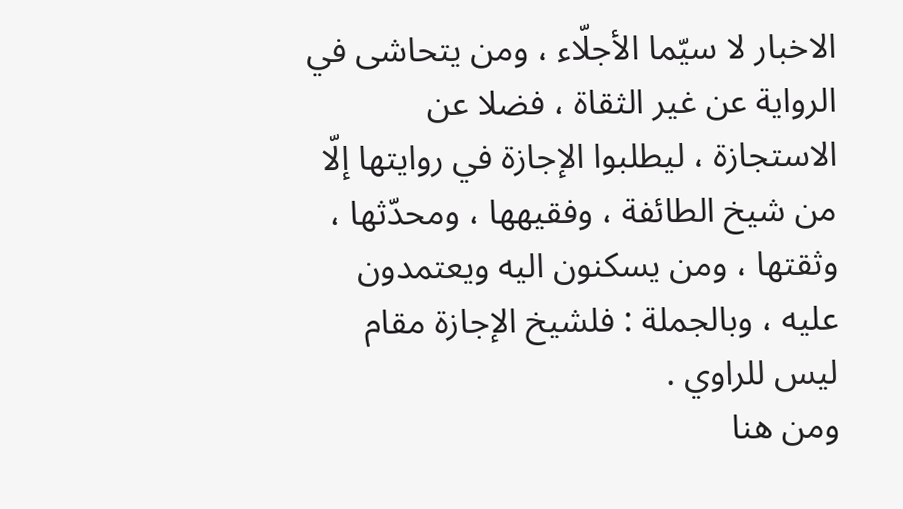الاخبار لا سيّما الأجلّاء ، ومن يتحاشى في الرواية عن غير الثقاة ، فضلا عن الاستجازة ، ليطلبوا الإجازة في روايتها إلّا من شيخ الطائفة ، وفقيهها ، ومحدّثها ، وثقتها ، ومن يسكنون اليه ويعتمدون عليه ، وبالجملة : فلشيخ الإجازة مقام ليس للراوي .
ومن هنا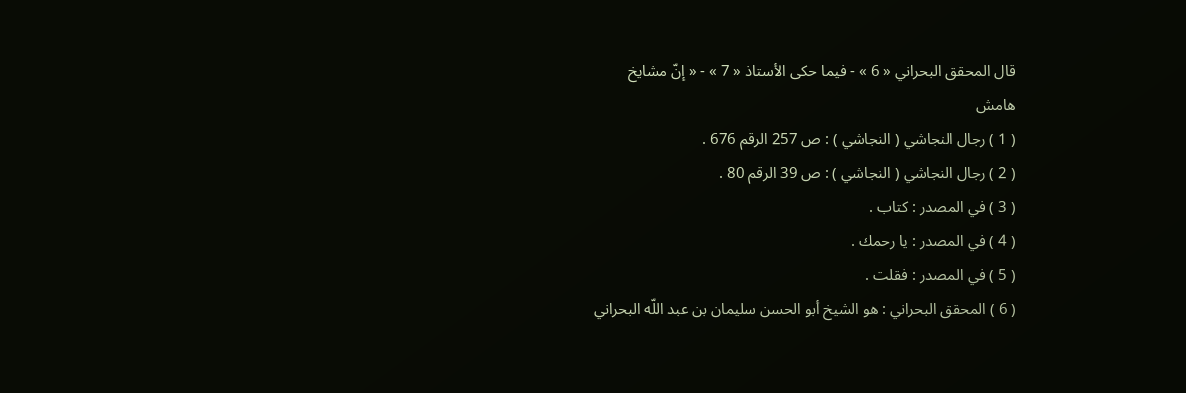قال المحقق البحراني « 6 » - فيما حكى الأستاذ « 7 » - « إنّ مشايخ
هامش
( 1 ) رجال النجاشي ( النجاشي ) : ص 257 الرقم 676 .
( 2 ) رجال النجاشي ( النجاشي ) : ص 39 الرقم 80 .
( 3 ) في المصدر : كتاب .
( 4 ) في المصدر : يا رحمك .
( 5 ) في المصدر : فقلت .
( 6 ) المحقق البحراني : هو الشيخ أبو الحسن سليمان بن عبد اللّه البحراني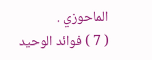الماحوزي .
( 7 ) فوائد الوحيد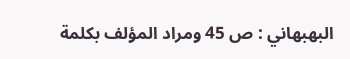البهبهاني : ص 45 ومراد المؤلف بكلمة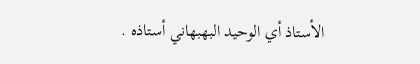الأستاذ أي الوحيد البهبهاني أستاذه .